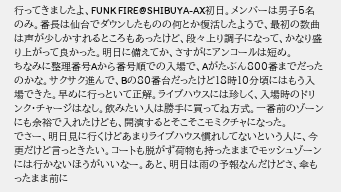行ってきましたよ、FUNK FIRE@SHIBUYA-AX初日。メンバーは男子5名のみ。番長は仙台でダウンしたものの何とか復活したようで、最初の数曲は声が少しかすれるところもあったけど、段々上り調子になって、かなり盛り上がって良かった。明日に備えてか、さすがにアンコールは短め。
ちなみに整理番号Aから番号順での入場で、Aがたぶん800番までだったのかな。サクサク進んで、Bの80番台だったけど18時10分頃にはもう入場できた。早めに行っといて正解。ライブハウスには珍しく、入場時のドリンク・チャージはなし。飲みたい人は勝手に買ってね方式。一番前のゾーンにも余裕で入れたけども、開演するとそこそこモミクチャになった。
でさー、明日見に行くけどあまりライブハウス慣れしてないという人に、今更だけど言っときたい。コートも脱がず荷物も持ったままでモッシュゾーンには行かないほうがいいなー。あと、明日は雨の予報なんだけどさ、傘もったまま前に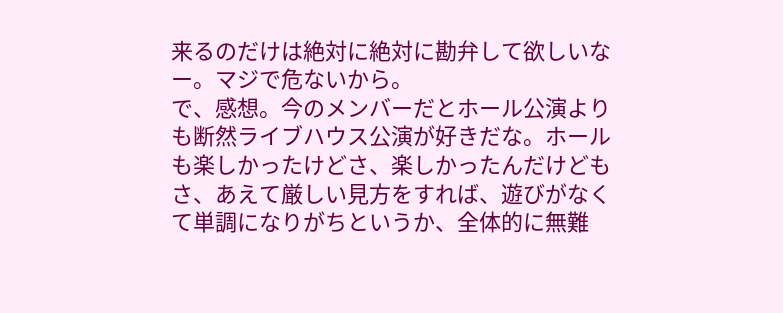来るのだけは絶対に絶対に勘弁して欲しいなー。マジで危ないから。
で、感想。今のメンバーだとホール公演よりも断然ライブハウス公演が好きだな。ホールも楽しかったけどさ、楽しかったんだけどもさ、あえて厳しい見方をすれば、遊びがなくて単調になりがちというか、全体的に無難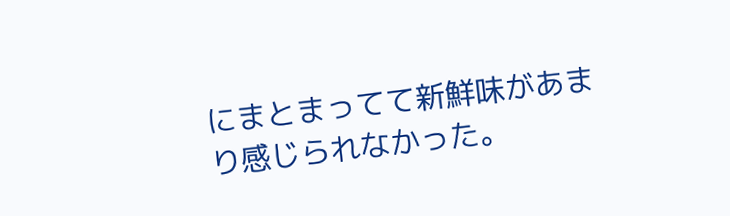にまとまってて新鮮味があまり感じられなかった。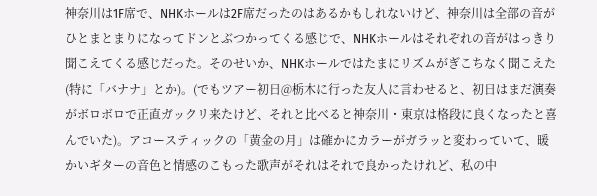神奈川は1F席で、NHKホールは2F席だったのはあるかもしれないけど、神奈川は全部の音がひとまとまりになってドンとぶつかってくる感じで、NHKホールはそれぞれの音がはっきり聞こえてくる感じだった。そのせいか、NHKホールではたまにリズムがぎこちなく聞こえた(特に「バナナ」とか)。(でもツアー初日@栃木に行った友人に言わせると、初日はまだ演奏がボロボロで正直ガックリ来たけど、それと比べると神奈川・東京は格段に良くなったと喜んでいた)。アコースティックの「黄金の月」は確かにカラーがガラッと変わっていて、暖かいギターの音色と情感のこもった歌声がそれはそれで良かったけれど、私の中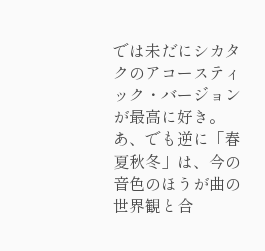では未だにシカタクのアコースティック・バージョンが最高に好き。あ、でも逆に「春夏秋冬」は、今の音色のほうが曲の世界観と合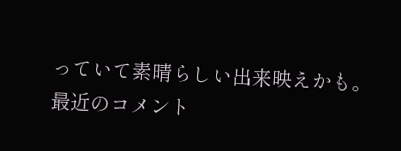っていて素晴らしい出来映えかも。
最近のコメント